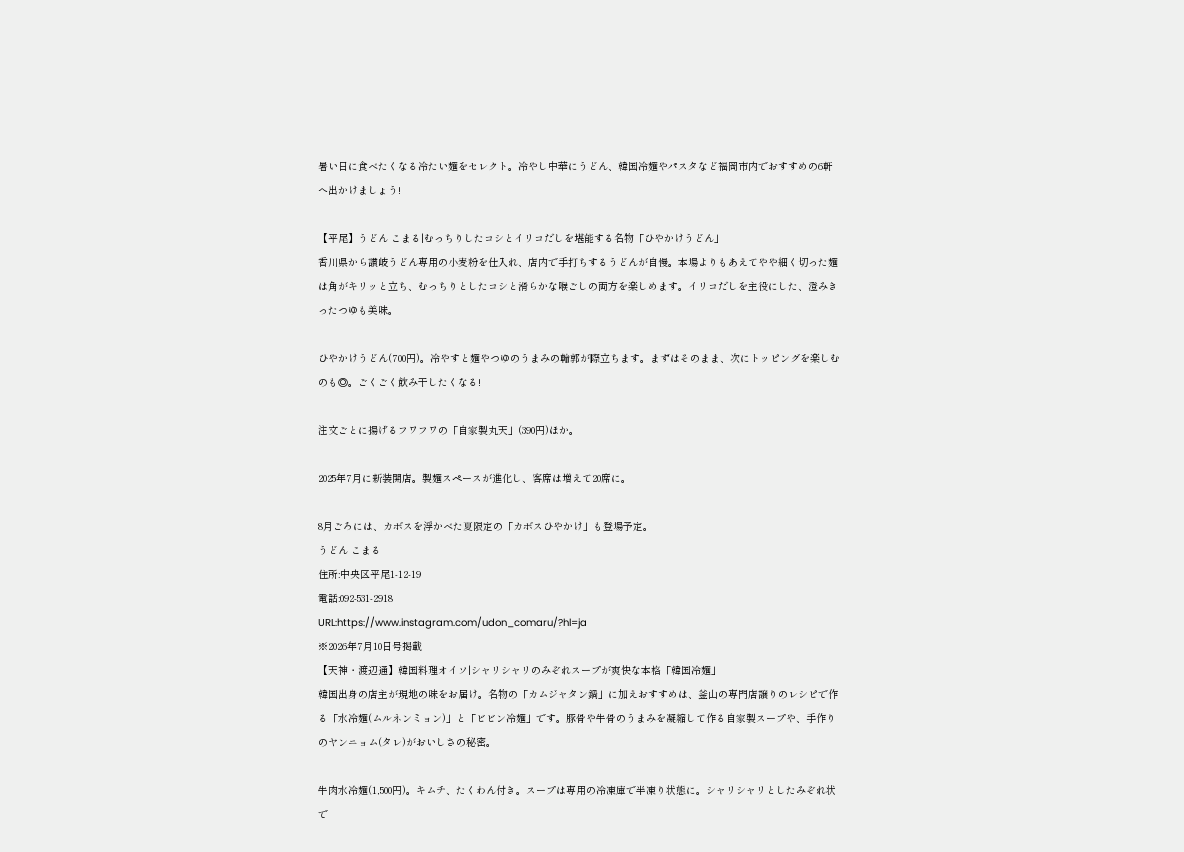暑い日に食べたくなる冷たい麺をセレクト。冷やし中華にうどん、韓国冷麺やパスタなど福岡市内でおすすめの6軒へ出かけましょう!

【平尾】うどん こまる|むっちりしたコシとイリコだしを堪能する名物「ひやかけうどん」
香川県から讃岐うどん専用の小麦粉を仕入れ、店内で手打ちするうどんが自慢。本場よりもあえてやや細く切った麺は角がキリッと立ち、むっちりとしたコシと滑らかな喉ごしの両方を楽しめます。イリコだしを主役にした、澄みきったつゆも美味。

ひやかけうどん(700円)。冷やすと麺やつゆのうまみの輪郭が際立ちます。まずはそのまま、次にトッピングを楽しむのも◎。ごくごく飲み干したくなる!

注文ごとに揚げるフワフワの「自家製丸天」(390円)ほか。

2025年7月に新装開店。製麺スペースが進化し、客席は増えて20席に。

8月ごろには、カボスを浮かべた夏限定の「カボスひやかけ」も登場予定。
うどん こまる
住所:中央区平尾1-12-19
電話:092-531-2918
URL:https://www.instagram.com/udon_comaru/?hl=ja
※2026年7月10日号掲載
【天神・渡辺通】韓国料理オイソ|シャリシャリのみぞれスープが爽快な本格「韓国冷麺」
韓国出身の店主が現地の味をお届け。名物の「カムジャタン鍋」に加えおすすめは、釜山の専門店譲りのレシピで作る「水冷麺(ムルネンミョン)」と「ビビン冷麺」です。豚骨や牛骨のうまみを凝縮して作る自家製スープや、手作りのヤンニョム(タレ)がおいしさの秘密。

牛肉水冷麺(1,500円)。キムチ、たくわん付き。スープは専用の冷凍庫で半凍り状態に。シャリシャリとしたみぞれ状で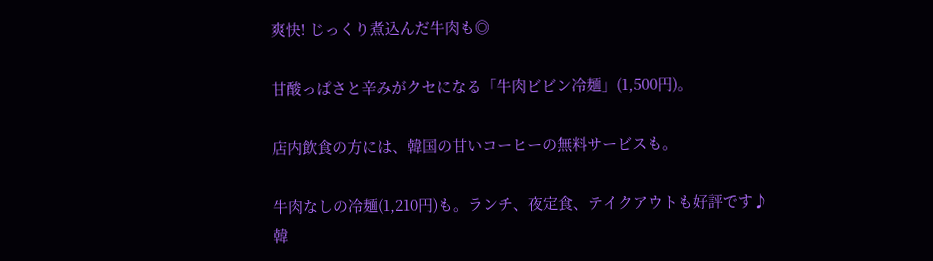爽快! じっくり煮込んだ牛肉も◎

甘酸っぱさと辛みがクセになる「牛肉ビビン冷麺」(1,500円)。

店内飲食の方には、韓国の甘いコーヒーの無料サービスも。

牛肉なしの冷麺(1,210円)も。ランチ、夜定食、テイクアウトも好評です♪
韓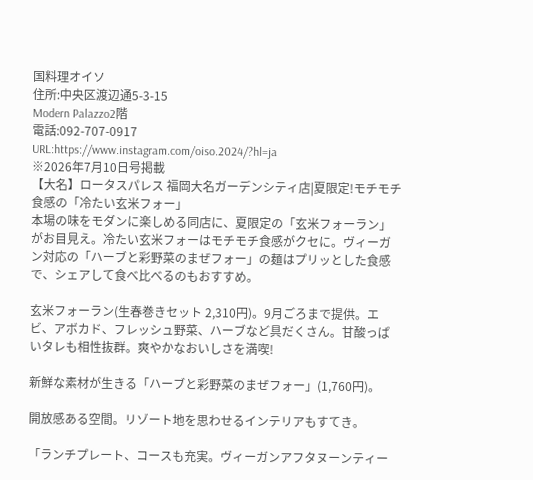国料理オイソ
住所:中央区渡辺通5-3-15
Modern Palazzo2階
電話:092-707-0917
URL:https://www.instagram.com/oiso.2024/?hl=ja
※2026年7月10日号掲載
【大名】ロータスパレス 福岡大名ガーデンシティ店|夏限定!モチモチ食感の「冷たい玄米フォー」
本場の味をモダンに楽しめる同店に、夏限定の「玄米フォーラン」がお目見え。冷たい玄米フォーはモチモチ食感がクセに。ヴィーガン対応の「ハーブと彩野菜のまぜフォー」の麺はプリッとした食感で、シェアして食べ比べるのもおすすめ。

玄米フォーラン(生春巻きセット 2,310円)。9月ごろまで提供。エビ、アボカド、フレッシュ野菜、ハーブなど具だくさん。甘酸っぱいタレも相性抜群。爽やかなおいしさを満喫!

新鮮な素材が生きる「ハーブと彩野菜のまぜフォー」(1,760円)。

開放感ある空間。リゾート地を思わせるインテリアもすてき。

「ランチプレート、コースも充実。ヴィーガンアフタヌーンティー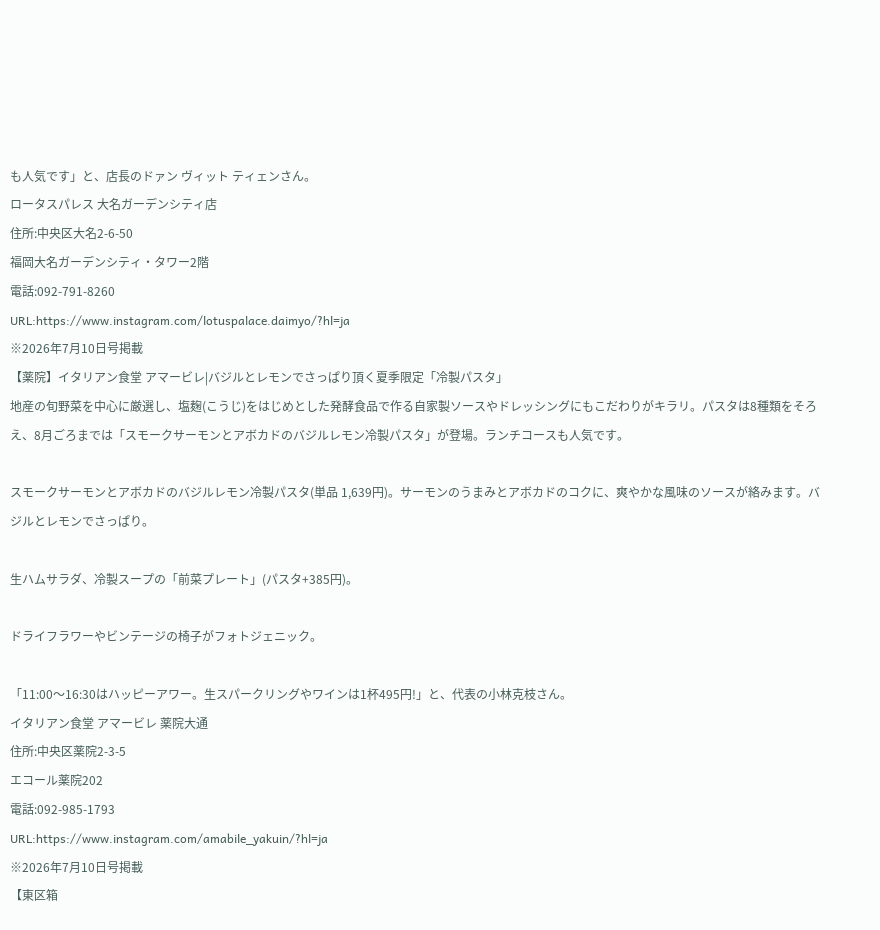も人気です」と、店長のドァン ヴィット ティェンさん。
ロータスパレス 大名ガーデンシティ店
住所:中央区大名2-6-50
福岡大名ガーデンシティ・タワー2階
電話:092-791-8260
URL:https://www.instagram.com/lotuspalace.daimyo/?hl=ja
※2026年7月10日号掲載
【薬院】イタリアン食堂 アマービレ|バジルとレモンでさっぱり頂く夏季限定「冷製パスタ」
地産の旬野菜を中心に厳選し、塩麹(こうじ)をはじめとした発酵食品で作る自家製ソースやドレッシングにもこだわりがキラリ。パスタは8種類をそろえ、8月ごろまでは「スモークサーモンとアボカドのバジルレモン冷製パスタ」が登場。ランチコースも人気です。

スモークサーモンとアボカドのバジルレモン冷製パスタ(単品 1,639円)。サーモンのうまみとアボカドのコクに、爽やかな風味のソースが絡みます。バジルとレモンでさっぱり。

生ハムサラダ、冷製スープの「前菜プレート」(パスタ+385円)。

ドライフラワーやビンテージの椅子がフォトジェニック。

「11:00〜16:30はハッピーアワー。生スパークリングやワインは1杯495円!」と、代表の小林克枝さん。
イタリアン食堂 アマービレ 薬院大通
住所:中央区薬院2-3-5
エコール薬院202
電話:092-985-1793
URL:https://www.instagram.com/amabile_yakuin/?hl=ja
※2026年7月10日号掲載
【東区箱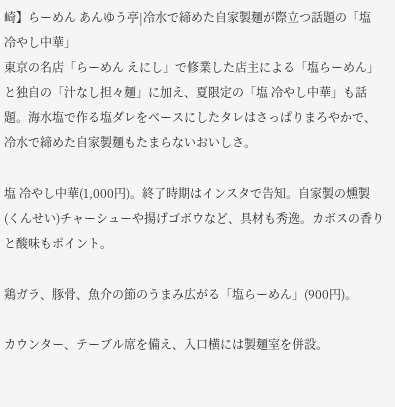崎】らーめん あんゆう亭|冷水で締めた自家製麺が際立つ話題の「塩 冷やし中華」
東京の名店「らーめん えにし」で修業した店主による「塩らーめん」と独自の「汁なし担々麺」に加え、夏限定の「塩 冷やし中華」も話題。海水塩で作る塩ダレをベースにしたタレはさっぱりまろやかで、冷水で締めた自家製麺もたまらないおいしさ。

塩 冷やし中華(1,000円)。終了時期はインスタで告知。自家製の燻製(くんせい)チャーシューや揚げゴボウなど、具材も秀逸。カボスの香りと酸味もポイント。

鶏ガラ、豚骨、魚介の節のうまみ広がる「塩らーめん」(900円)。

カウンター、テーブル席を備え、入口横には製麺室を併設。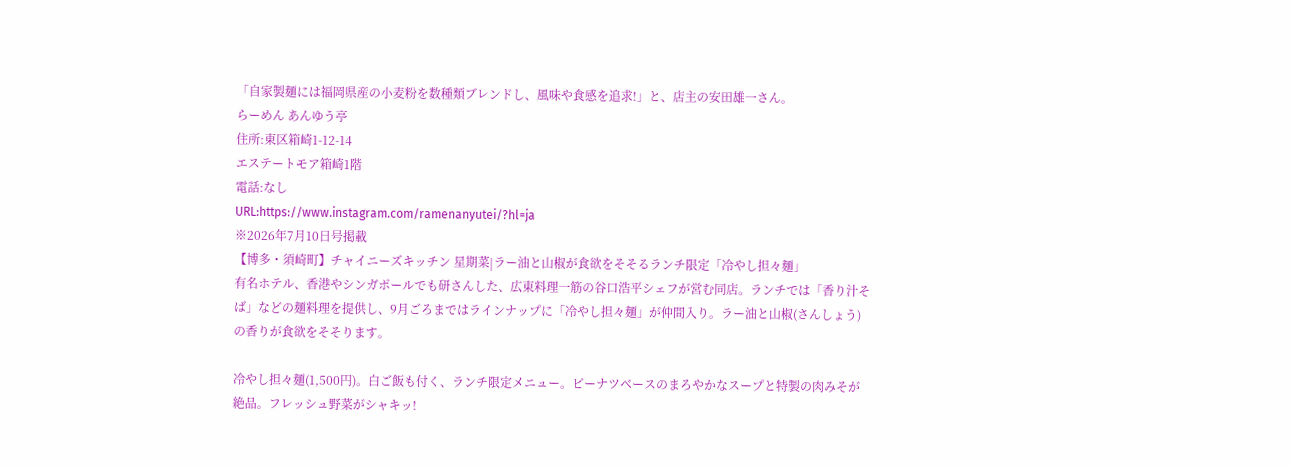「自家製麺には福岡県産の小麦粉を数種類ブレンドし、風味や食感を追求!」と、店主の安田雄一さん。
らーめん あんゆう亭
住所:東区箱崎1-12-14
エステートモア箱崎1階
電話:なし
URL:https://www.instagram.com/ramenanyutei/?hl=ja
※2026年7月10日号掲載
【博多・須崎町】チャイニーズキッチン 星期菜|ラー油と山椒が食欲をそそるランチ限定「冷やし担々麺」
有名ホテル、香港やシンガポールでも研さんした、広東料理一筋の谷口浩平シェフが営む同店。ランチでは「香り汁そば」などの麺料理を提供し、9月ごろまではラインナップに「冷やし担々麺」が仲間入り。ラー油と山椒(さんしょう)の香りが食欲をそそります。

冷やし担々麺(1,500円)。白ご飯も付く、ランチ限定メニュー。ピーナツベースのまろやかなスープと特製の肉みそが絶品。フレッシュ野菜がシャキッ!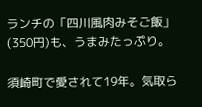ランチの「四川風肉みそご飯」(350円)も、うまみたっぷり。

須崎町で愛されて19年。気取ら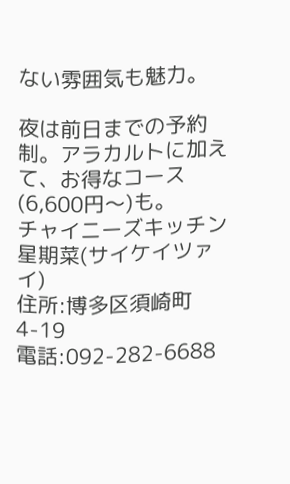ない雰囲気も魅力。

夜は前日までの予約制。アラカルトに加えて、お得なコース(6,600円〜)も。
チャイニーズキッチン 星期菜(サイケイツァイ)
住所:博多区須崎町4-19
電話:092-282-6688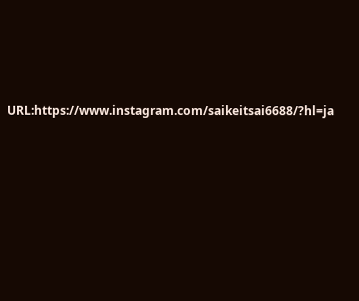URL:https://www.instagram.com/saikeitsai6688/?hl=ja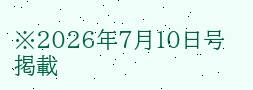※2026年7月10日号掲載